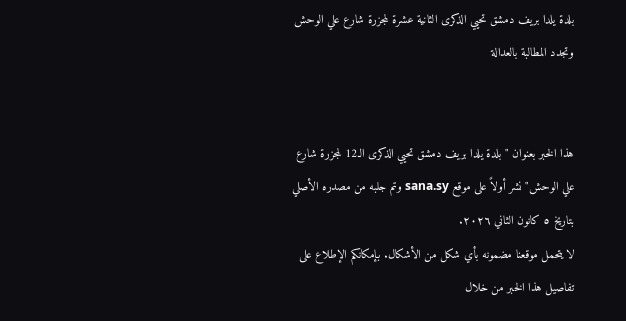بلدة يلدا بريف دمشق تحيي الذكرى الثانية عشرة لمجزرة شارع علي الوحش وتجدد المطالبة بالعدالة


هذا الخبر بعنوان "بلدة يلدا بريف دمشق تحيي الذكرى الـ12 لمجزرة شارع علي الوحش" نشر أولاً على موقع sana.sy وتم جلبه من مصدره الأصلي بتاريخ ٥ كانون الثاني ٢٠٢٦.
لا يتحمل موقعنا مضمونه بأي شكل من الأشكال. بإمكانكم الإطلاع على تفاصيل هذا الخبر من خلال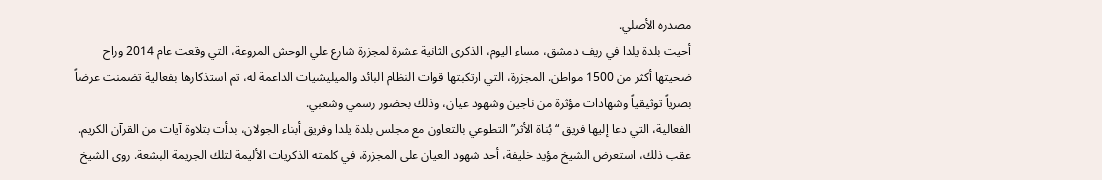مصدره الأصلي.
أحيت بلدة يلدا في ريف دمشق، مساء اليوم، الذكرى الثانية عشرة لمجزرة شارع علي الوحش المروعة، التي وقعت عام 2014 وراح ضحيتها أكثر من 1500 مواطن. المجزرة، التي ارتكبتها قوات النظام البائد والميليشيات الداعمة له، تم استذكارها بفعالية تضمنت عرضاً بصرياً توثيقياً وشهادات مؤثرة من ناجين وشهود عيان، وذلك بحضور رسمي وشعبي.
الفعالية، التي دعا إليها فريق “بُناة الأثر” التطوعي بالتعاون مع مجلس بلدة يلدا وفريق أبناء الجولان، بدأت بتلاوة آيات من القرآن الكريم. عقب ذلك، استعرض الشيخ مؤيد خليفة، أحد شهود العيان على المجزرة، في كلمته الذكريات الأليمة لتلك الجريمة البشعة. روى الشيخ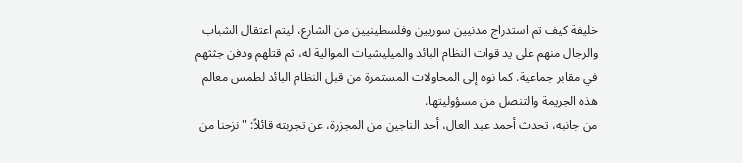خليفة كيف تم استدراج مدنيين سوريين وفلسطينيين من الشارع، ليتم اعتقال الشباب والرجال منهم على يد قوات النظام البائد والميليشيات الموالية له، ثم قتلهم ودفن جثثهم في مقابر جماعية. كما نوه إلى المحاولات المستمرة من قبل النظام البائد لطمس معالم هذه الجريمة والتنصل من مسؤوليتها.
من جانبه، تحدث أحمد عبد العال، أحد الناجين من المجزرة، عن تجربته قائلاً: "نزحنا من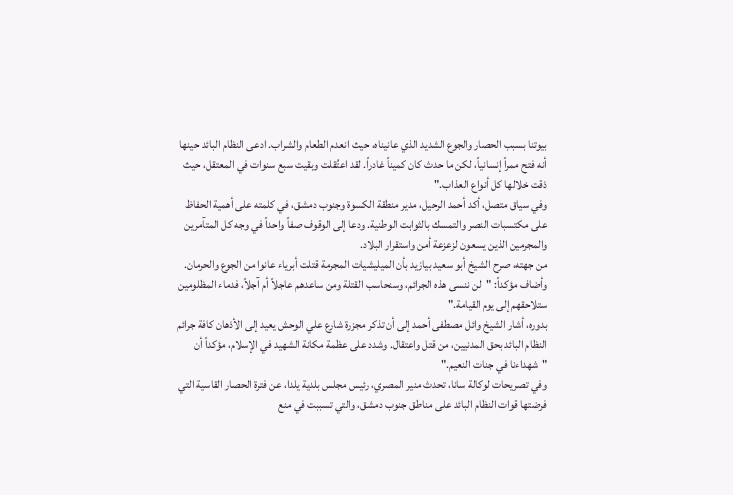بيوتنا بسبب الحصار والجوع الشديد الذي عانيناه، حيث انعدم الطعام والشراب. ادعى النظام البائد حينها أنه فتح ممراً إنسانياً، لكن ما حدث كان كميناً غادراً. لقد اعتُقلت وبقيت سبع سنوات في المعتقل، حيث ذقت خلالها كل أنواع العذاب."
وفي سياق متصل، أكد أحمد الرحيل، مدير منطقة الكسوة وجنوب دمشق، في كلمته على أهمية الحفاظ على مكتسبات النصر والتمسك بالثوابت الوطنية. ودعا إلى الوقوف صفاً واحداً في وجه كل المتآمرين والمجرمين الذين يسعون لزعزعة أمن واستقرار البلاد.
من جهته، صرح الشيخ أبو سعيد بيازيد بأن الميليشيات المجرمة قتلت أبرياء عانوا من الجوع والحرمان. وأضاف مؤكداً: "لن ننسى هذه الجرائم، وسنحاسب القتلة ومن ساعدهم عاجلاً أم آجلاً، فدماء المظلومين ستلاحقهم إلى يوم القيامة."
بدوره، أشار الشيخ وائل مصطفى أحمد إلى أن تذكر مجزرة شارع علي الوحش يعيد إلى الأذهان كافة جرائم النظام البائد بحق المدنيين، من قتل واعتقال. وشدد على عظمة مكانة الشهيد في الإسلام، مؤكداً أن "شهداءنا في جنات النعيم."
وفي تصريحات لوكالة سانا، تحدث منير المصري، رئيس مجلس بلدية يلدا، عن فترة الحصار القاسية التي فرضتها قوات النظام البائد على مناطق جنوب دمشق، والتي تسببت في منع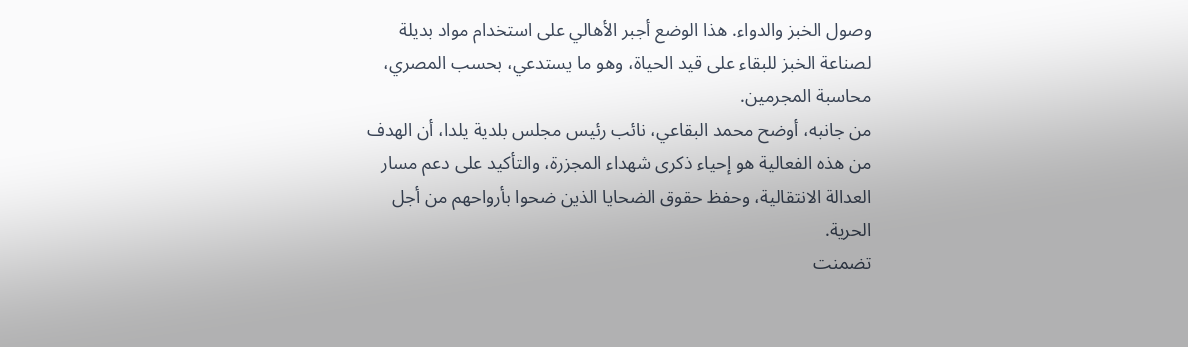وصول الخبز والدواء. هذا الوضع أجبر الأهالي على استخدام مواد بديلة لصناعة الخبز للبقاء على قيد الحياة، وهو ما يستدعي، بحسب المصري، محاسبة المجرمين.
من جانبه، أوضح محمد البقاعي، نائب رئيس مجلس بلدية يلدا، أن الهدف من هذه الفعالية هو إحياء ذكرى شهداء المجزرة، والتأكيد على دعم مسار العدالة الانتقالية، وحفظ حقوق الضحايا الذين ضحوا بأرواحهم من أجل الحرية.
تضمنت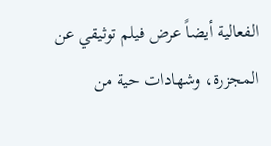الفعالية أيضاً عرض فيلم توثيقي عن المجزرة، وشهادات حية من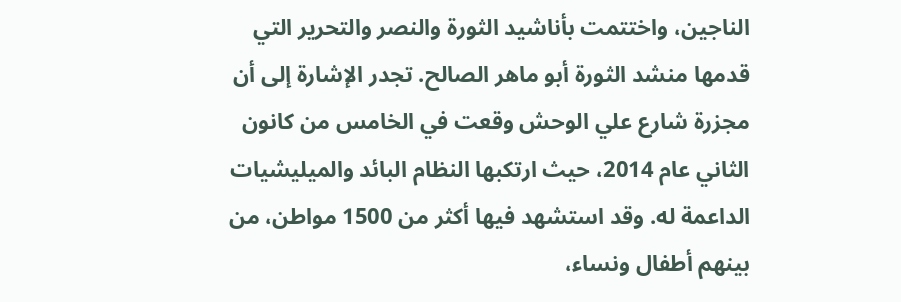الناجين، واختتمت بأناشيد الثورة والنصر والتحرير التي قدمها منشد الثورة أبو ماهر الصالح. تجدر الإشارة إلى أن مجزرة شارع علي الوحش وقعت في الخامس من كانون الثاني عام 2014، حيث ارتكبها النظام البائد والميليشيات الداعمة له. وقد استشهد فيها أكثر من 1500 مواطن، من بينهم أطفال ونساء،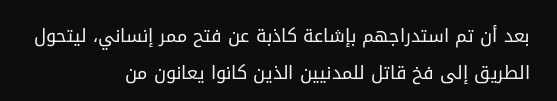بعد أن تم استدراجهم بإشاعة كاذبة عن فتح ممر إنساني، ليتحول الطريق إلى فخ قاتل للمدنيين الذين كانوا يعانون من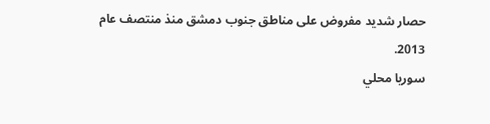حصار شديد مفروض على مناطق جنوب دمشق منذ منتصف عام 2013.
سوريا محلي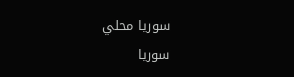سوريا محلي
سوريا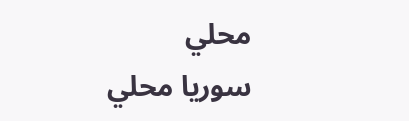محلي
سوريا محلي